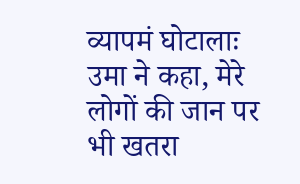व्यापमं घोटालाः उमा ने कहा, मेरे लोगों की जान पर भी खतरा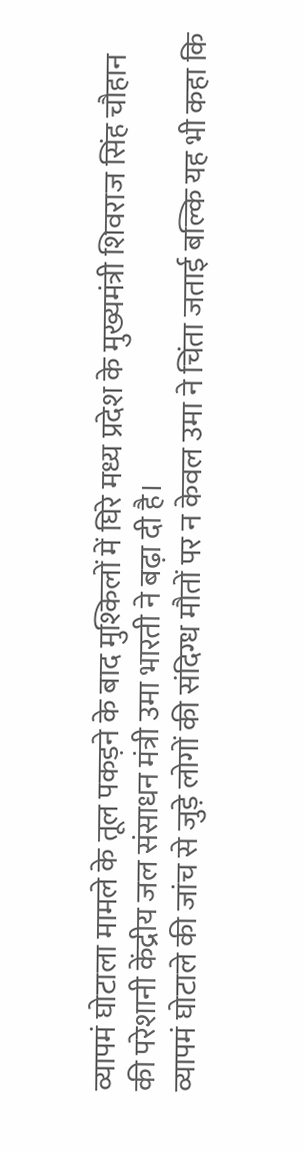व्यापमं घोटाला मामले के तूल पकड़ने के बाद मुश्किलों में घिरे मध्य प्रदेश के मुख्यमंत्री शिवराज सिंह चौहान की परेशानी केंद्रीय जल संसाधन मंत्री उमा भारती ने बढ़ा दी है।
व्यापमं घोटाले की जांच से जुड़े लोगों की संदिग्ध मौतों पर न केवल उमा ने चिंता जताई बल्कि यह भी कहा कि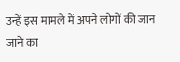उन्हें इस मामले में अपने लोगों की जान जाने का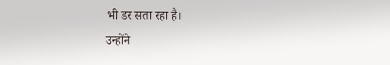भी डर सता रहा है।
उन्होंने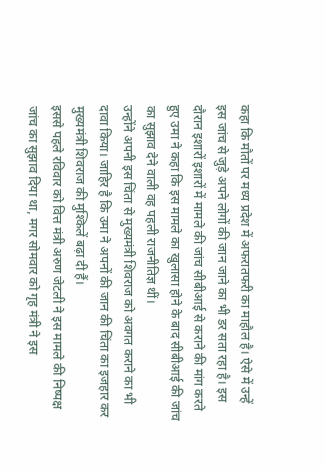कहा कि मौतों पर मध्य प्रदेश में अफरातफरी का माहौल है। ऐसे में उन्हें इस जांच से जुड़े अपने लोगों की जान जाने का भी डर सता रहा है। इस दौरान इशारों इशारों में मामले की जांच सीबीआई से कराने की मांग करते हुए उमा ने कहा कि इस मामले का खुलासा होने के बाद सीबीआई की जांच का सुझाव देने वाली वह पहली राजनीतिज्ञ थीं।
उन्होंने अपनी इस चिंता से मुख्यमंत्री शिवराज को अवगत कराने का भी दावा किया। जाहिर है कि उमा ने अपनों की जान की चिंता का इजहार कर मुख्यमंत्री शिवराज की मुश्किलें बढ़ा दी हैं।
इससे पहले रविवार को वित्त मंत्री अरुण जेटली ने इस मामले की निष्पक्ष जांच का सुझाव दिया था, मगर सोमवार को गृह मंत्री ने इस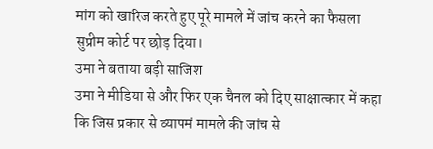मांग को खारिज करते हुए पूरे मामले में जांच करने का फैसला सुप्रीम कोर्ट पर छोड़ दिया।
उमा ने बताया बड़ी साजिश
उमा ने मीडिया से और फिर एक चैनल को दिए साक्षात्कार में कहा कि जिस प्रकार से व्यापमं मामले की जांच से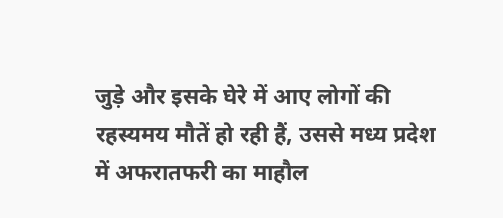जुड़े और इसके घेरे में आए लोगों की रहस्यमय मौतें हो रही हैं, उससे मध्य प्रदेश में अफरातफरी का माहौल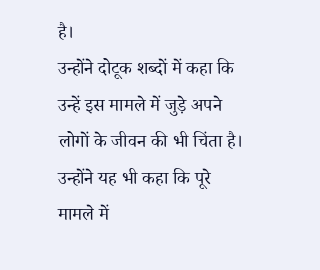है।
उन्होंने दोटूक शब्दों में कहा कि उन्हें इस मामले में जुड़े अपने लोगों के जीवन की भी चिंता है। उन्होंने यह भी कहा कि पूरे मामले में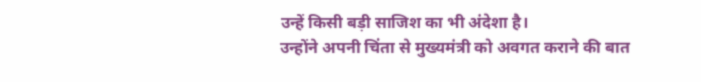उन्हें किसी बड़ी साजिश का भी अंदेशा है।
उन्होंने अपनी चिंता से मुख्यमंत्री को अवगत कराने की बात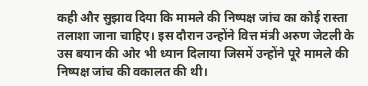कही और सुझाव दिया कि मामले की निष्पक्ष जांच का कोई रास्ता तलाशा जाना चाहिए। इस दौरान उन्होंने वित्त मंत्री अरुण जेटली के उस बयान की ओर भी ध्यान दिलाया जिसमें उन्होंने पूरे मामले की निष्पक्ष जांच की वकालत की थी।